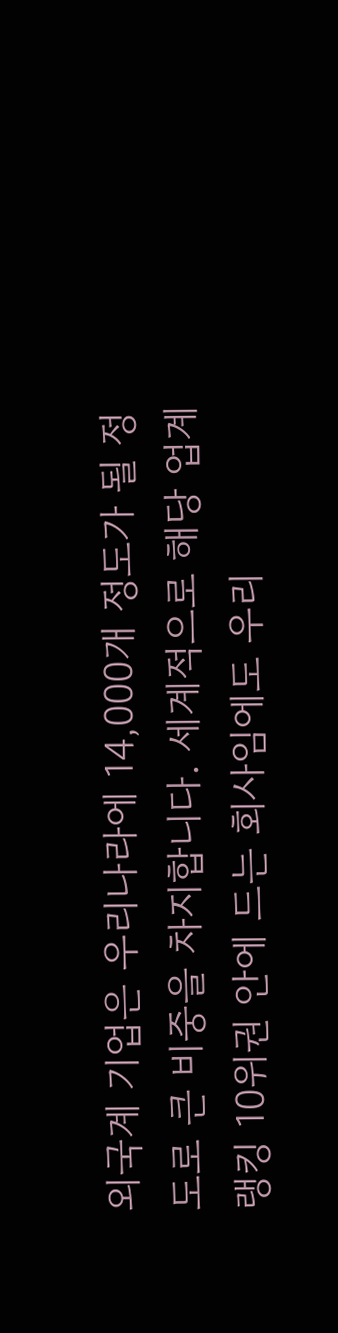외국계 기업은 우리나라에 14,000개 정도가 될 정도로 큰 비중을 차지합니다. 세계적으로 해당 업계 랭킹 10위권 안에 드는 회사임에도 우리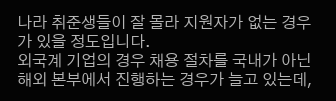나라 취준생들이 잘 몰라 지원자가 없는 경우가 있을 정도입니다.
외국계 기업의 경우 채용 절차를 국내가 아닌 해외 본부에서 진행하는 경우가 늘고 있는데,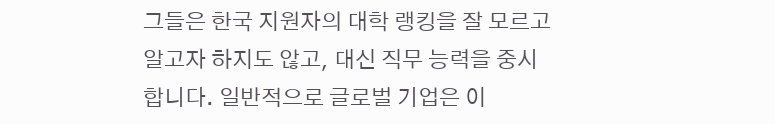그들은 한국 지원자의 대학 랭킹을 잘 모르고 알고자 하지도 않고, 대신 직무 능력을 중시합니다. 일반적으로 글로벌 기업은 이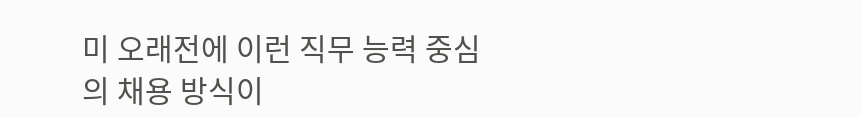미 오래전에 이런 직무 능력 중심의 채용 방식이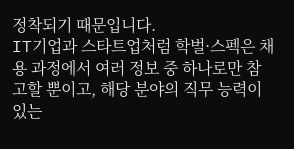정착되기 때문입니다.
IT기업과 스타트업처럼 학벌·스펙은 채용 과정에서 여러 정보 중 하나로만 참고할 뿐이고, 해당 분야의 직무 능력이 있는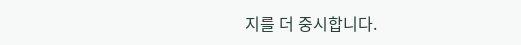지를 더 중시합니다.